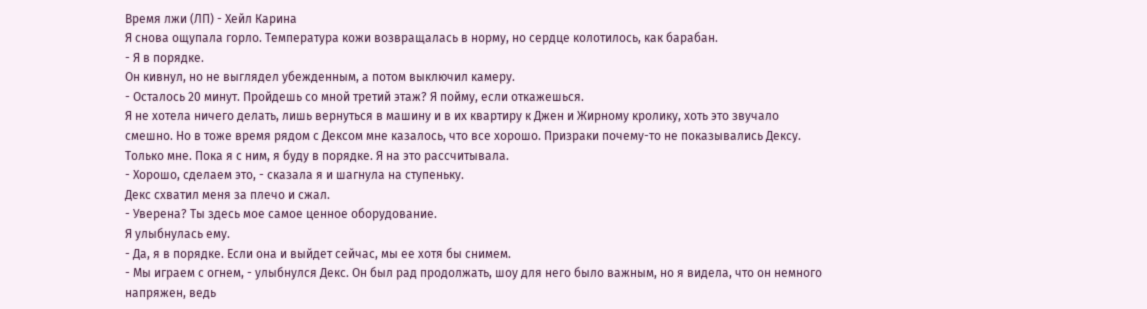Время лжи (ЛП) - Хейл Карина
Я снова ощупала горло. Температура кожи возвращалась в норму, но сердце колотилось, как барабан.
- Я в порядке.
Он кивнул, но не выглядел убежденным, а потом выключил камеру.
- Осталось 20 минут. Пройдешь со мной третий этаж? Я пойму, если откажешься.
Я не хотела ничего делать, лишь вернуться в машину и в их квартиру к Джен и Жирному кролику, хоть это звучало смешно. Но в тоже время рядом с Дексом мне казалось, что все хорошо. Призраки почему-то не показывались Дексу. Только мне. Пока я с ним, я буду в порядке. Я на это рассчитывала.
- Хорошо, сделаем это, - сказала я и шагнула на ступеньку.
Декс схватил меня за плечо и сжал.
- Уверена? Ты здесь мое самое ценное оборудование.
Я улыбнулась ему.
- Да, я в порядке. Если она и выйдет сейчас, мы ее хотя бы снимем.
- Мы играем с огнем, - улыбнулся Декс. Он был рад продолжать, шоу для него было важным, но я видела, что он немного напряжен, ведь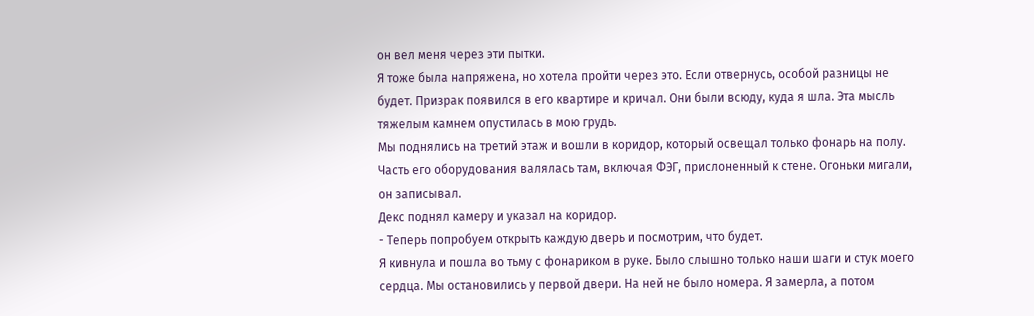он вел меня через эти пытки.
Я тоже была напряжена, но хотела пройти через это. Если отвернусь, особой разницы не будет. Призрак появился в его квартире и кричал. Они были всюду, куда я шла. Эта мысль тяжелым камнем опустилась в мою грудь.
Мы поднялись на третий этаж и вошли в коридор, который освещал только фонарь на полу. Часть его оборудования валялась там, включая ФЭГ, прислоненный к стене. Огоньки мигали, он записывал.
Декс поднял камеру и указал на коридор.
- Теперь попробуем открыть каждую дверь и посмотрим, что будет.
Я кивнула и пошла во тьму с фонариком в руке. Было слышно только наши шаги и стук моего сердца. Мы остановились у первой двери. На ней не было номера. Я замерла, а потом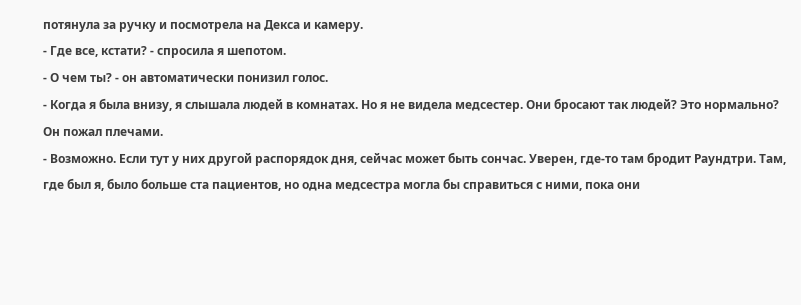потянула за ручку и посмотрела на Декса и камеру.
- Где все, кстати? - спросила я шепотом.
- О чем ты? - он автоматически понизил голос.
- Когда я была внизу, я слышала людей в комнатах. Но я не видела медсестер. Они бросают так людей? Это нормально?
Он пожал плечами.
- Возможно. Если тут у них другой распорядок дня, сейчас может быть сончас. Уверен, где-то там бродит Раундтри. Там, где был я, было больше ста пациентов, но одна медсестра могла бы справиться с ними, пока они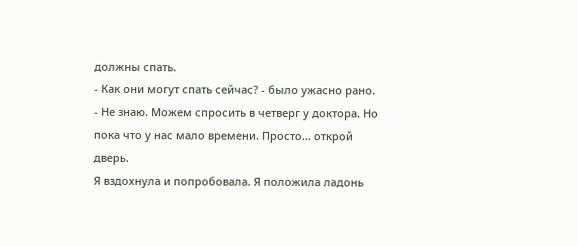должны спать.
- Как они могут спать сейчас? - было ужасно рано.
- Не знаю. Можем спросить в четверг у доктора. Но пока что у нас мало времени. Просто… открой дверь.
Я вздохнула и попробовала. Я положила ладонь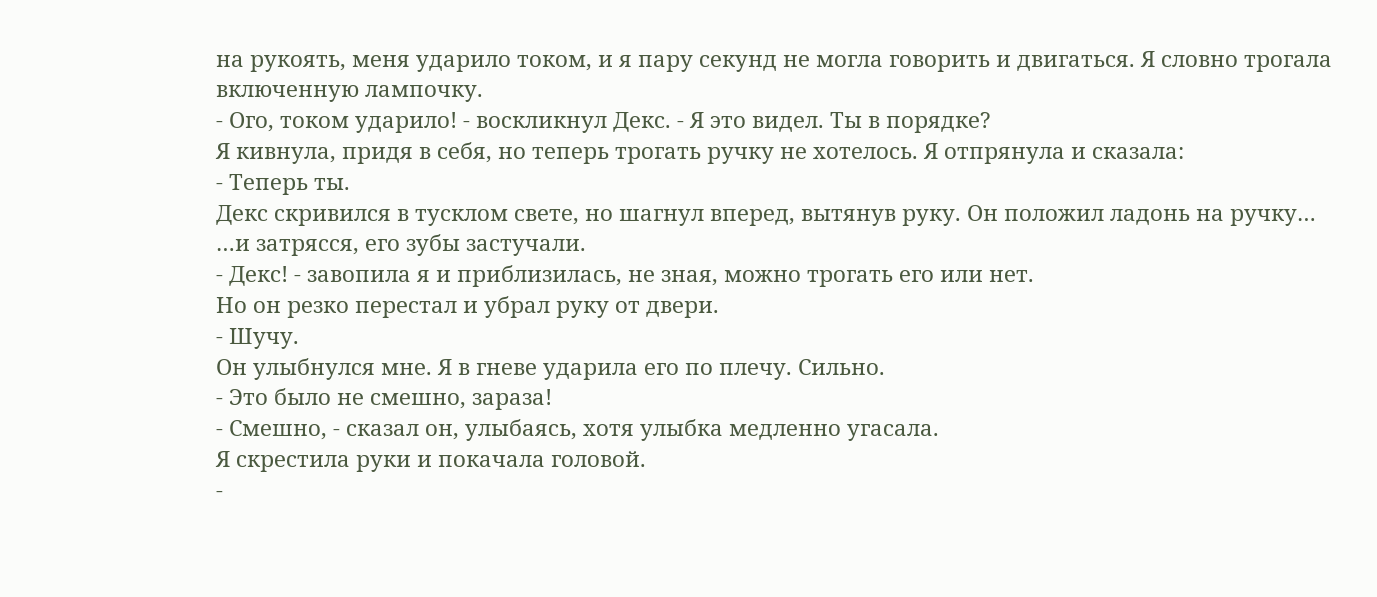на рукоять, меня ударило током, и я пару секунд не могла говорить и двигаться. Я словно трогала включенную лампочку.
- Ого, током ударило! - воскликнул Декс. - Я это видел. Ты в порядке?
Я кивнула, придя в себя, но теперь трогать ручку не хотелось. Я отпрянула и сказала:
- Теперь ты.
Декс скривился в тусклом свете, но шагнул вперед, вытянув руку. Он положил ладонь на ручку…
…и затрясся, его зубы застучали.
- Декс! - завопила я и приблизилась, не зная, можно трогать его или нет.
Но он резко перестал и убрал руку от двери.
- Шучу.
Он улыбнулся мне. Я в гневе ударила его по плечу. Сильно.
- Это было не смешно, зараза!
- Смешно, - сказал он, улыбаясь, хотя улыбка медленно угасала.
Я скрестила руки и покачала головой.
-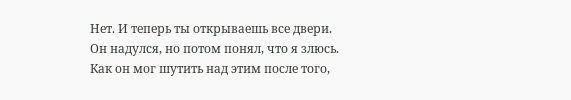Нет. И теперь ты открываешь все двери.
Он надулся, но потом понял, что я злюсь. Как он мог шутить над этим после того,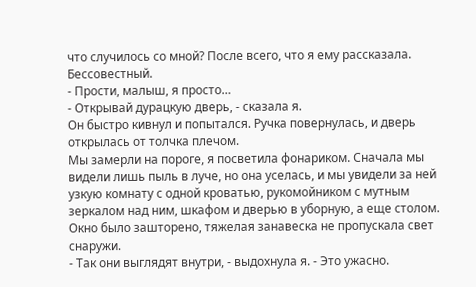что случилось со мной? После всего, что я ему рассказала. Бессовестный.
- Прости, малыш, я просто…
- Открывай дурацкую дверь, - сказала я.
Он быстро кивнул и попытался. Ручка повернулась, и дверь открылась от толчка плечом.
Мы замерли на пороге, я посветила фонариком. Сначала мы видели лишь пыль в луче, но она уселась, и мы увидели за ней узкую комнату с одной кроватью, рукомойником с мутным зеркалом над ним, шкафом и дверью в уборную, а еще столом. Окно было зашторено, тяжелая занавеска не пропускала свет снаружи.
- Так они выглядят внутри, - выдохнула я. - Это ужасно.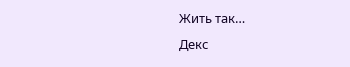Жить так…
Декс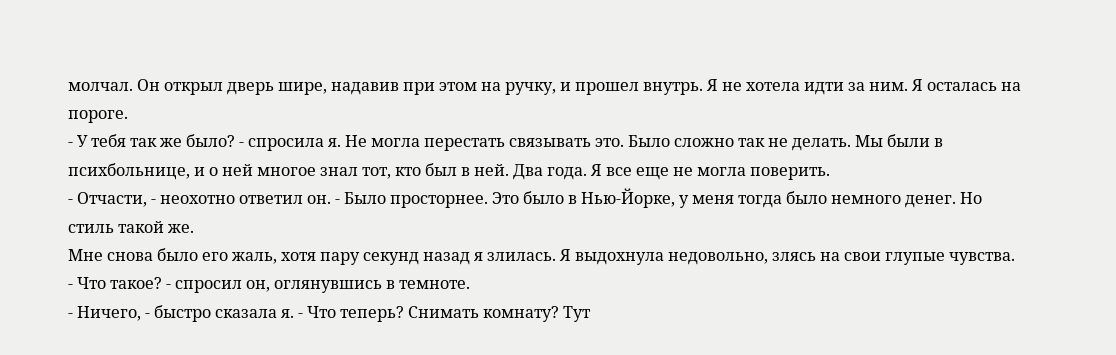молчал. Он открыл дверь шире, надавив при этом на ручку, и прошел внутрь. Я не хотела идти за ним. Я осталась на пороге.
- У тебя так же было? - спросила я. Не могла перестать связывать это. Было сложно так не делать. Мы были в психбольнице, и о ней многое знал тот, кто был в ней. Два года. Я все еще не могла поверить.
- Отчасти, - неохотно ответил он. - Было просторнее. Это было в Нью-Йорке, у меня тогда было немного денег. Но стиль такой же.
Мне снова было его жаль, хотя пару секунд назад я злилась. Я выдохнула недовольно, злясь на свои глупые чувства.
- Что такое? - спросил он, оглянувшись в темноте.
- Ничего, - быстро сказала я. - Что теперь? Снимать комнату? Тут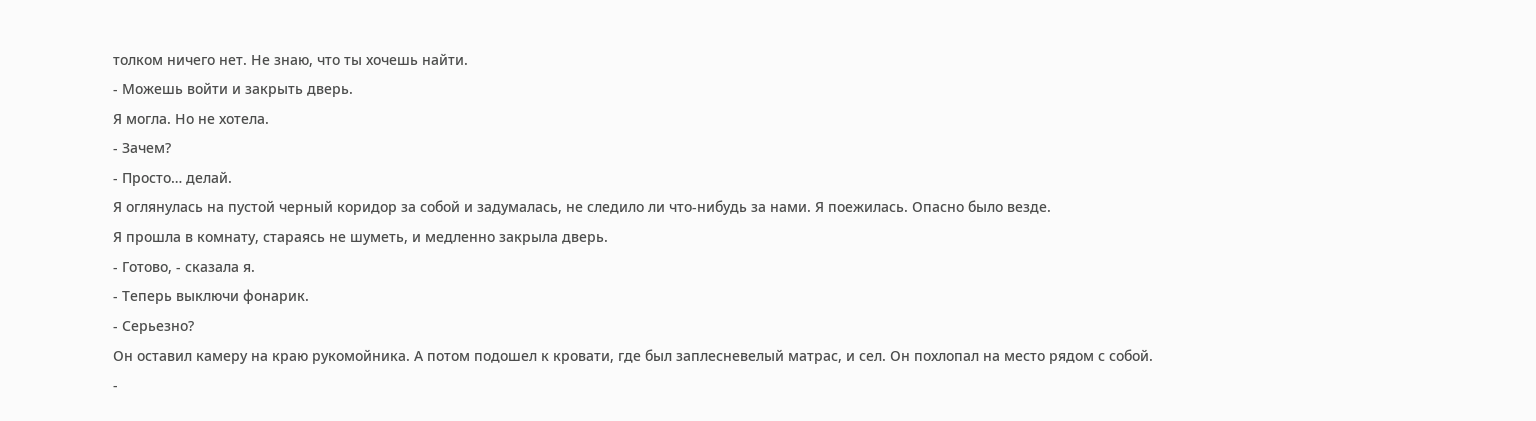толком ничего нет. Не знаю, что ты хочешь найти.
- Можешь войти и закрыть дверь.
Я могла. Но не хотела.
- Зачем?
- Просто… делай.
Я оглянулась на пустой черный коридор за собой и задумалась, не следило ли что-нибудь за нами. Я поежилась. Опасно было везде.
Я прошла в комнату, стараясь не шуметь, и медленно закрыла дверь.
- Готово, - сказала я.
- Теперь выключи фонарик.
- Серьезно?
Он оставил камеру на краю рукомойника. А потом подошел к кровати, где был заплесневелый матрас, и сел. Он похлопал на место рядом с собой.
-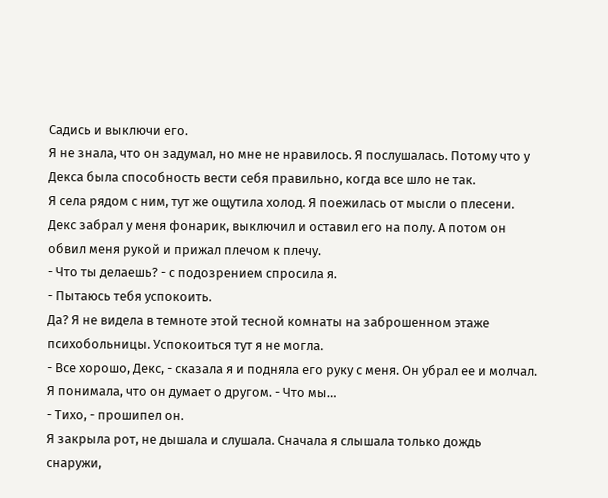Садись и выключи его.
Я не знала, что он задумал, но мне не нравилось. Я послушалась. Потому что у Декса была способность вести себя правильно, когда все шло не так.
Я села рядом с ним, тут же ощутила холод. Я поежилась от мысли о плесени.
Декс забрал у меня фонарик, выключил и оставил его на полу. А потом он обвил меня рукой и прижал плечом к плечу.
- Что ты делаешь? - с подозрением спросила я.
- Пытаюсь тебя успокоить.
Да? Я не видела в темноте этой тесной комнаты на заброшенном этаже психобольницы. Успокоиться тут я не могла.
- Все хорошо, Декс, - сказала я и подняла его руку с меня. Он убрал ее и молчал. Я понимала, что он думает о другом. - Что мы…
- Тихо, - прошипел он.
Я закрыла рот, не дышала и слушала. Сначала я слышала только дождь снаружи,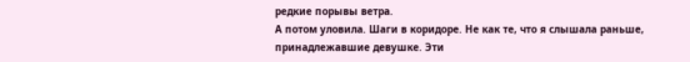редкие порывы ветра.
А потом уловила. Шаги в коридоре. Не как те, что я слышала раньше, принадлежавшие девушке. Эти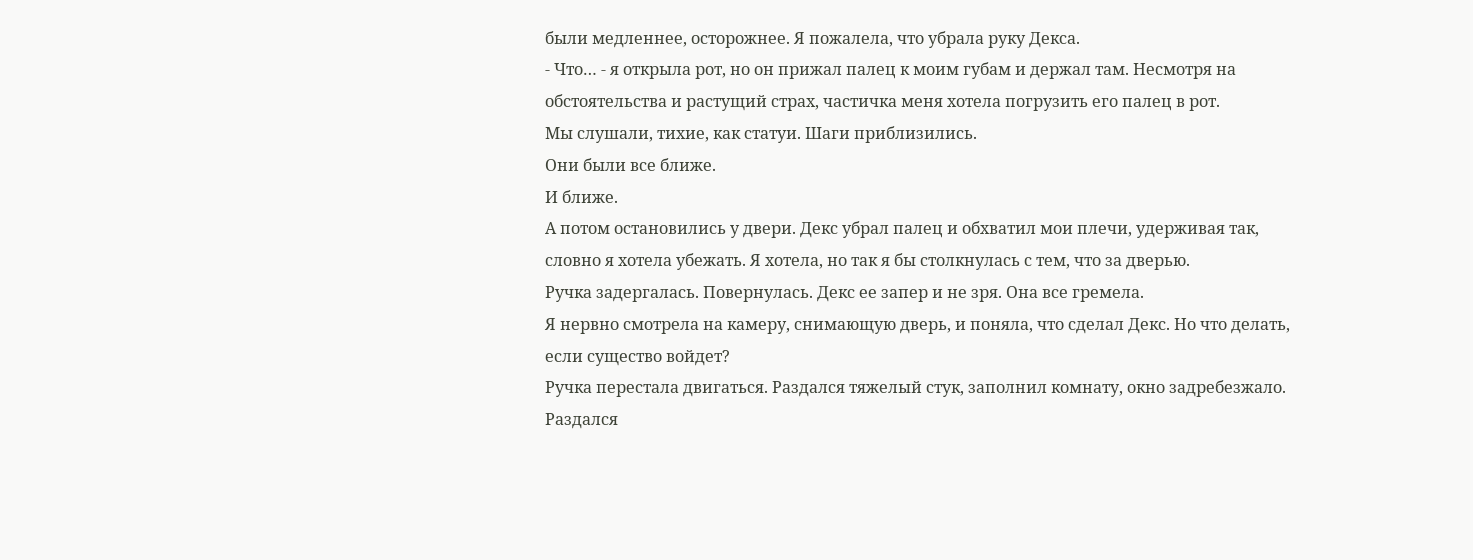были медленнее, осторожнее. Я пожалела, что убрала руку Декса.
- Что… - я открыла рот, но он прижал палец к моим губам и держал там. Несмотря на обстоятельства и растущий страх, частичка меня хотела погрузить его палец в рот.
Мы слушали, тихие, как статуи. Шаги приблизились.
Они были все ближе.
И ближе.
А потом остановились у двери. Декс убрал палец и обхватил мои плечи, удерживая так, словно я хотела убежать. Я хотела, но так я бы столкнулась с тем, что за дверью.
Ручка задергалась. Повернулась. Декс ее запер и не зря. Она все гремела.
Я нервно смотрела на камеру, снимающую дверь, и поняла, что сделал Декс. Но что делать, если существо войдет?
Ручка перестала двигаться. Раздался тяжелый стук, заполнил комнату, окно задребезжало. Раздался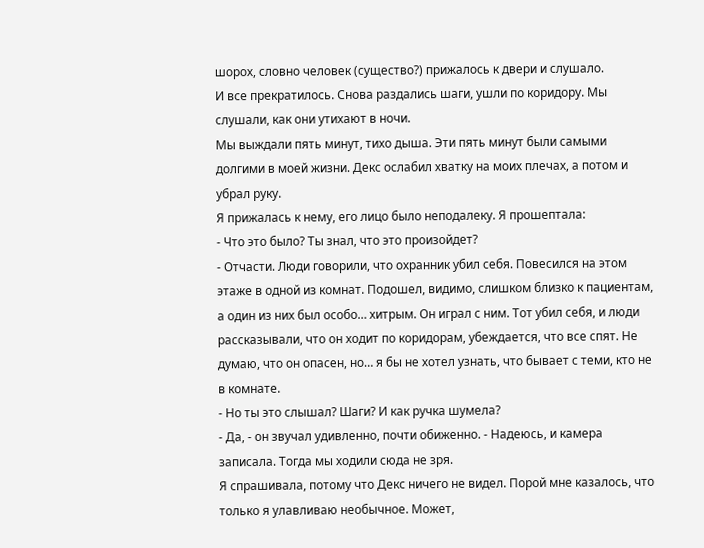шорох, словно человек (существо?) прижалось к двери и слушало.
И все прекратилось. Снова раздались шаги, ушли по коридору. Мы слушали, как они утихают в ночи.
Мы выждали пять минут, тихо дыша. Эти пять минут были самыми долгими в моей жизни. Декс ослабил хватку на моих плечах, а потом и убрал руку.
Я прижалась к нему, его лицо было неподалеку. Я прошептала:
- Что это было? Ты знал, что это произойдет?
- Отчасти. Люди говорили, что охранник убил себя. Повесился на этом этаже в одной из комнат. Подошел, видимо, слишком близко к пациентам, а один из них был особо… хитрым. Он играл с ним. Тот убил себя, и люди рассказывали, что он ходит по коридорам, убеждается, что все спят. Не думаю, что он опасен, но… я бы не хотел узнать, что бывает с теми, кто не в комнате.
- Но ты это слышал? Шаги? И как ручка шумела?
- Да, - он звучал удивленно, почти обиженно. - Надеюсь, и камера записала. Тогда мы ходили сюда не зря.
Я спрашивала, потому что Декс ничего не видел. Порой мне казалось, что только я улавливаю необычное. Может,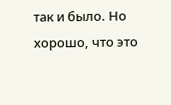так и было. Но хорошо, что это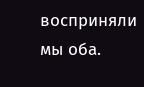восприняли мы оба.